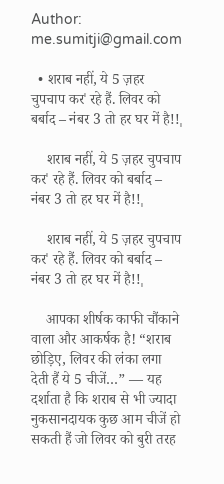Author: me.sumitji@gmail.com

  • शराब नहीं, ये 5 ज़हर चुपचाप करˈ रहे हैं. लिवर को बर्बाद – नंबर 3 तो हर घर में है!!ˌ

    शराब नहीं, ये 5 ज़हर चुपचाप करˈ रहे हैं. लिवर को बर्बाद – नंबर 3 तो हर घर में है!!ˌ

    शराब नहीं, ये 5 ज़हर चुपचाप करˈ रहे हैं. लिवर को बर्बाद – नंबर 3 तो हर घर में है!!ˌ

    आपका शीर्षक काफी चौंकाने वाला और आकर्षक है! “शराब छोड़िए, लिवर की लंका लगा देती हैं ये 5 चीजें…” — यह दर्शाता है कि शराब से भी ज्यादा नुकसानदायक कुछ आम चीजें हो सकती हैं जो लिवर को बुरी तरह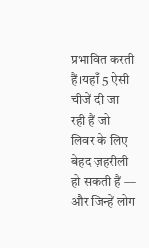प्रभावित करती हैं।यहाँ 5 ऐसी चीजें दी जा रही हैं जो लिवर के लिए बेहद ज़हरीली हो सकती हैं — और जिन्हें लोग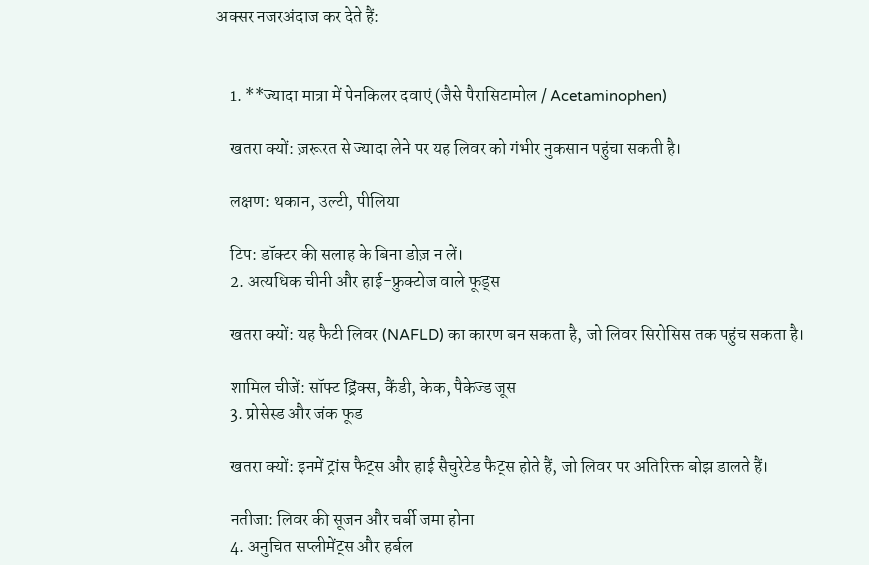अक्सर नजरअंदाज कर देते हैं:


    1. **ज्यादा मात्रा में पेनकिलर दवाएं (जैसे पैरासिटामोल / Acetaminophen)

    खतरा क्यों: ज़रूरत से ज्यादा लेने पर यह लिवर को गंभीर नुकसान पहुंचा सकती है।

    लक्षण: थकान, उल्टी, पीलिया

    टिप: डॉक्टर की सलाह के बिना डोज़ न लें।
    2. अत्यधिक चीनी और हाई-फ्रुक्टोज वाले फूड्स

    खतरा क्यों: यह फैटी लिवर (NAFLD) का कारण बन सकता है, जो लिवर सिरोसिस तक पहुंच सकता है।

    शामिल चीजें: सॉफ्ट ड्रिंक्स, कैंडी, केक, पैकेज्ड जूस
    3. प्रोसेस्ड और जंक फूड

    खतरा क्यों: इनमें ट्रांस फैट्स और हाई सैचुरेटेड फैट्स होते हैं, जो लिवर पर अतिरिक्त बोझ डालते हैं।

    नतीजा: लिवर की सूजन और चर्बी जमा होना
    4. अनुचित सप्लीमेंट्स और हर्बल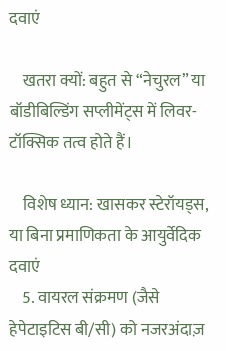दवाएं

    खतरा क्यों: बहुत से “नेचुरल” या बॉडीबिल्डिंग सप्लीमेंट्स में लिवर-टॉक्सिक तत्व होते हैं।

    विशेष ध्यान: खासकर स्टेरॉयड्स, या बिना प्रमाणिकता के आयुर्वेदिक दवाएं
    5. वायरल संक्रमण (जैसे हेपेटाइटिस बी/सी) को नजरअंदाज़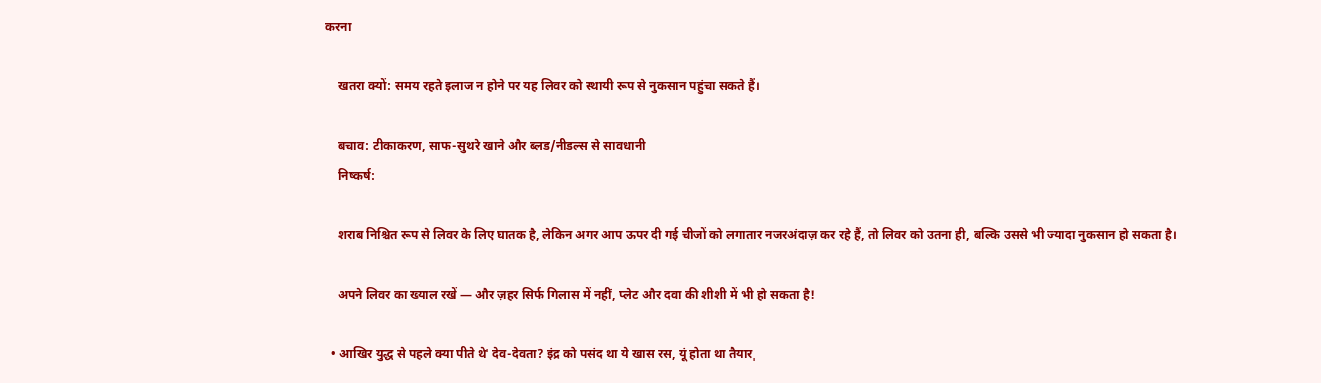करना

    खतरा क्यों: समय रहते इलाज न होने पर यह लिवर को स्थायी रूप से नुकसान पहुंचा सकते हैं।

    बचाव: टीकाकरण, साफ-सुथरे खाने और ब्लड/नीडल्स से सावधानी
    निष्कर्ष:

    शराब निश्चित रूप से लिवर के लिए घातक है, लेकिन अगर आप ऊपर दी गई चीजों को लगातार नजरअंदाज़ कर रहे हैं, तो लिवर को उतना ही, बल्कि उससे भी ज्यादा नुकसान हो सकता है।

    अपने लिवर का ख्याल रखें — और ज़हर सिर्फ गिलास में नहीं, प्लेट और दवा की शीशी में भी हो सकता है!

  • आखिर युद्ध से पहले क्या पीते थेˈ देव-देवता? इंद्र को पसंद था ये खास रस, यूं होता था तैयारˌ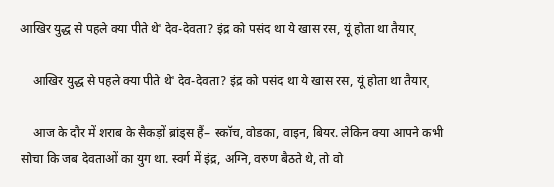आखिर युद्ध से पहले क्या पीते थेˈ देव-देवता? इंद्र को पसंद था ये खास रस, यूं होता था तैयारˌ

    आखिर युद्ध से पहले क्या पीते थेˈ देव-देवता? इंद्र को पसंद था ये खास रस, यूं होता था तैयारˌ

    आज के दौर में शराब के सैकड़ों ब्रांड्स हैं– स्कॉच, वोडका, वाइन, बियर. लेकिन क्या आपने कभी सोचा कि जब देवताओं का युग था. स्वर्ग में इंद्र, अग्नि, वरुण बैठते थे, तो वो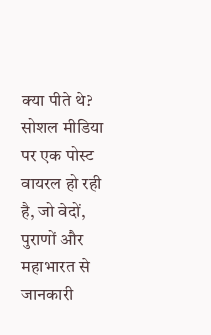क्या पीते थे? सोशल मीडिया पर एक पोस्ट वायरल हो रही है, जो वेदों, पुराणों और महाभारत से जानकारी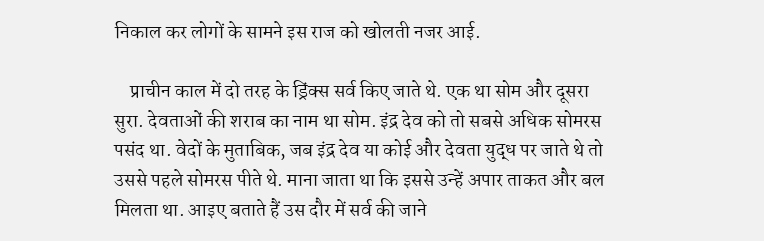निकाल कर लोगों के सामने इस राज को खोलती नजर आई.

    प्राचीन काल में दो तरह के ड्रिंक्स सर्व किए जाते थे. एक था सोम और दूसरा सुरा. देवताओं की शराब का नाम था सोम. इंद्र देव को तो सबसे अधिक सोमरस पसंद था. वेदों के मुताबिक, जब इंद्र देव या कोई और देवता युद्ध पर जाते थे तो उससे पहले सोमरस पीते थे. माना जाता था कि इससे उन्हें अपार ताकत और बल मिलता था. आइए बताते हैं उस दौर में सर्व की जाने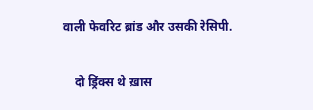वाली फेवरिट ब्रांड और उसकी रेसिपी.

    दो ड्रिंक्स थे ख़ास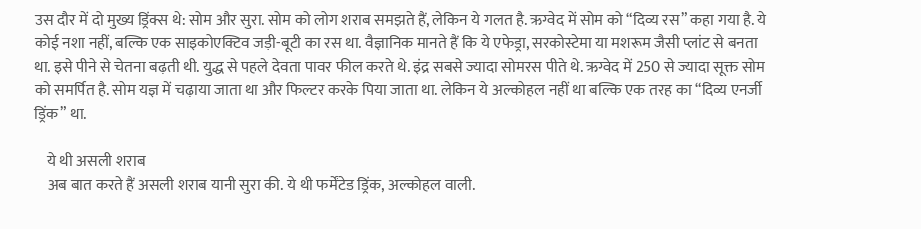उस दौर में दो मुख्य ड्रिंक्स थे: सोम और सुरा. सोम को लोग शराब समझते हैं, लेकिन ये गलत है. ऋग्वेद में सोम को “दिव्य रस” कहा गया है. ये कोई नशा नहीं, बल्कि एक साइकोएक्टिव जड़ी-बूटी का रस था. वैज्ञानिक मानते हैं कि ये एफेड्रा, सरकोस्टेमा या मशरूम जैसी प्लांट से बनता था. इसे पीने से चेतना बढ़ती थी. युद्ध से पहले देवता पावर फील करते थे. इंद्र सबसे ज्यादा सोमरस पीते थे. ऋग्वेद में 250 से ज्यादा सूक्त सोम को समर्पित है. सोम यज्ञ में चढ़ाया जाता था और फिल्टर करके पिया जाता था. लेकिन ये अल्कोहल नहीं था बल्कि एक तरह का “दिव्य एनर्जी ड्रिंक” था.

    ये थी असली शराब
    अब बात करते हैं असली शराब यानी सुरा की. ये थी फर्मेंटेड ड्रिंक, अल्कोहल वाली.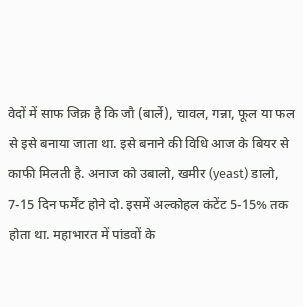वेदों में साफ जिक्र है कि जौ (बार्ले), चावल, गन्ना, फूल या फल से इसे बनाया जाता था. इसे बनाने की विधि आज के बियर से काफी मिलती है. अनाज को उबालो, खमीर (yeast) डालो, 7-15 दिन फर्मेंट होने दो. इसमें अल्कोहल कंटेंट 5-15% तक होता था. महाभारत में पांडवों के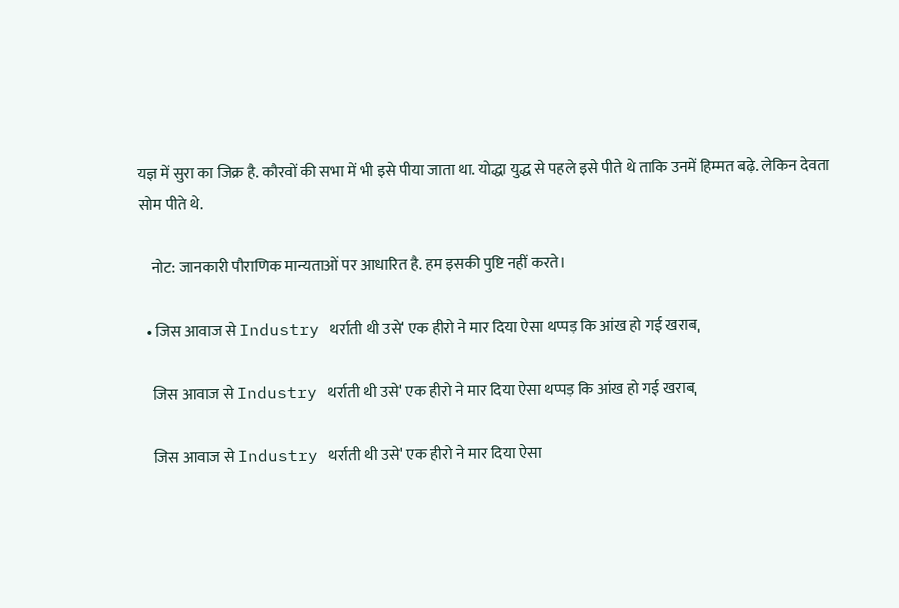यज्ञ में सुरा का जिक्र है. कौरवों की सभा में भी इसे पीया जाता था. योद्धा युद्ध से पहले इसे पीते थे ताकि उनमें हिम्मत बढ़े. लेकिन देवता सोम पीते थे.

    नोट: जानकारी पौराणिक मान्यताओं पर आधारित है. हम इसकी पुष्टि नहीं करते।

  • जिस आवाज से Industry थर्राती थी उसेˈ एक हीरो ने मार दिया ऐसा थप्पड़ कि आंख हो गई खराबˌ

    जिस आवाज से Industry थर्राती थी उसेˈ एक हीरो ने मार दिया ऐसा थप्पड़ कि आंख हो गई खराबˌ

    जिस आवाज से Industry थर्राती थी उसेˈ एक हीरो ने मार दिया ऐसा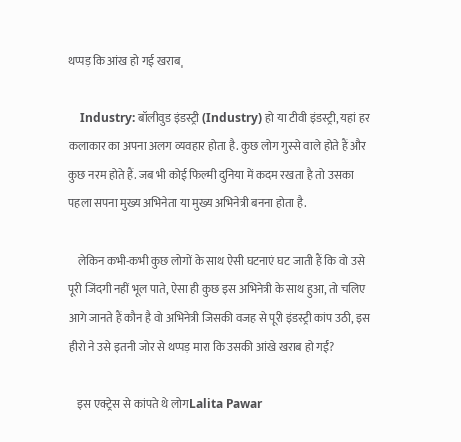थप्पड़ कि आंख हो गई खराबˌ

    Industry: बॉलीवुड इंडस्ट्री (Industry) हो या टीवी इंडस्ट्री, यहां हर कलाकार का अपना अलग व्यवहार होता है. कुछ लोग गुस्से वाले होते हैं और कुछ नरम होते हैं. जब भी कोई फिल्मी दुनिया में कदम रखता है तो उसका पहला सपना मुख्य अभिनेता या मुख्य अभिनेत्री बनना होता है.

    लेकिन कभी-कभी कुछ लोगों के साथ ऐसी घटनाएं घट जाती हैं कि वो उसे पूरी जिंदगी नहीं भूल पाते, ऐसा ही कुछ इस अभिनेत्री के साथ हुआ, तो चलिए आगे जानते हैं कौन है वो अभिनेत्री जिसकी वजह से पूरी इंडस्ट्री कांप उठी, इस हीरो ने उसे इतनी जोर से थप्पड़ मारा कि उसकी आंखे खराब हो गईं?

    इस एक्ट्रेस से कांपते थे लोगLalita Pawar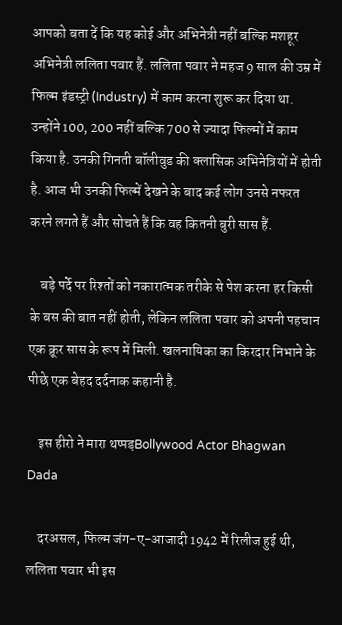आपको बता दें कि यह कोई और अभिनेत्री नहीं बल्कि मशहूर अभिनेत्री ललिता पवार हैं. ललिता पवार ने महज 9 साल की उम्र में फिल्म इंडस्ट्री (Industry) में काम करना शुरू कर दिया था. उन्होंने 100, 200 नहीं बल्कि 700 से ज्यादा फिल्मों में काम किया है. उनकी गिनती बॉलीवुड की क्लासिक अभिनेत्रियों में होती है. आज भी उनकी फिल्में देखने के बाद कई लोग उनसे नफरत करने लगते हैं और सोचते हैं कि वह कितनी बुरी सास हैं.

    बड़े पर्दे पर रिश्तों को नकारात्मक तरीके से पेश करना हर किसी के बस की बात नहीं होती, लेकिन ललिता पवार को अपनी पहचान एक क्रूर सास के रूप में मिली. खलनायिका का किरदार निभाने के पीछे एक बेहद दर्दनाक कहानी है.

    इस हीरो ने मारा थप्पड़Bollywood Actor Bhagwan Dada

    दरअसल, फिल्म जंग-ए-आजादी 1942 में रिलीज हुई थी, ललिता पवार भी इस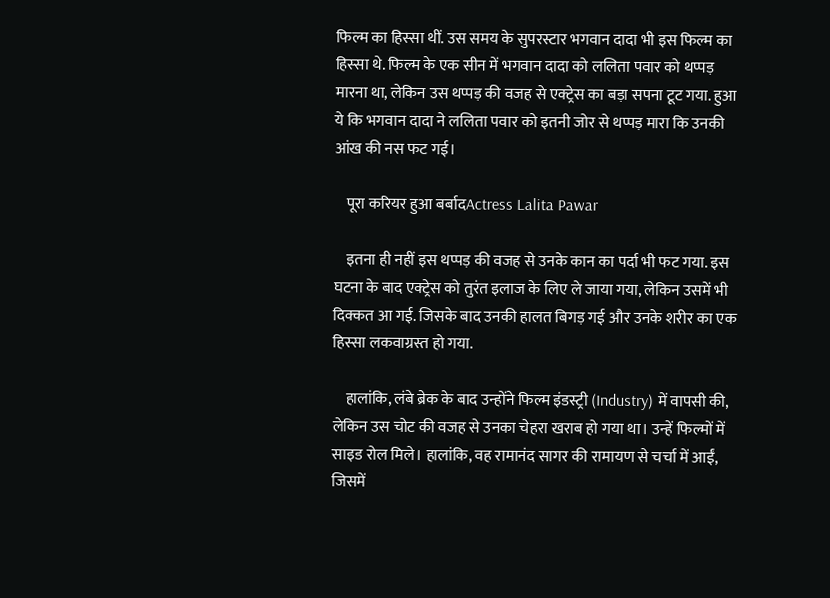फिल्म का हिस्सा थीं. उस समय के सुपरस्टार भगवान दादा भी इस फिल्म का हिस्सा थे. फिल्म के एक सीन में भगवान दादा को ललिता पवार को थप्पड़ मारना था, लेकिन उस थप्पड़ की वजह से एक्ट्रेस का बड़ा सपना टूट गया. हुआ ये कि भगवान दादा ने ललिता पवार को इतनी जोर से थप्पड़ मारा कि उनकी आंख की नस फट गई।

    पूरा करियर हुआ बर्बादActress Lalita Pawar

    इतना ही नहीं इस थप्पड़ की वजह से उनके कान का पर्दा भी फट गया. इस घटना के बाद एक्ट्रेस को तुरंत इलाज के लिए ले जाया गया, लेकिन उसमें भी दिक्कत आ गई. जिसके बाद उनकी हालत बिगड़ गई और उनके शरीर का एक हिस्सा लकवाग्रस्त हो गया.

    हालांकि, लंबे ब्रेक के बाद उन्होंने फिल्म इंडस्ट्री (Industry) में वापसी की, लेकिन उस चोट की वजह से उनका चेहरा खराब हो गया था। उन्हें फिल्मों में साइड रोल मिले। हालांकि, वह रामानंद सागर की रामायण से चर्चा में आईं, जिसमें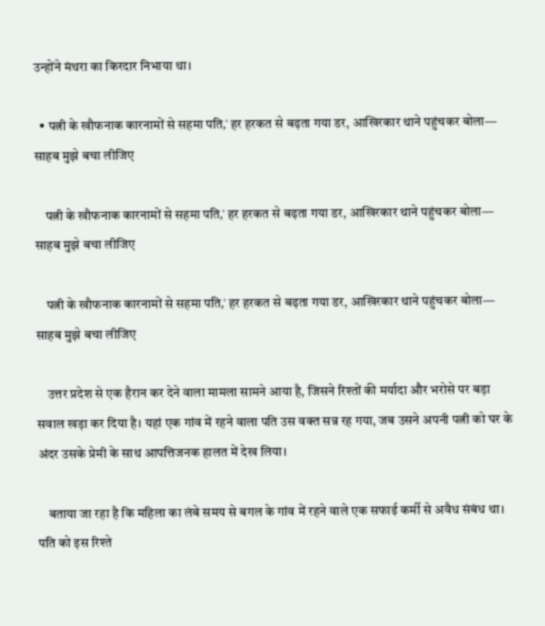उन्होंने मंथरा का किरदार निभाया था।

  • पत्नी के खौफनाक कारनामों से सहमा पति,ˈ हर हरकत से बढ़ता गया डर, आखिरकार थाने पहुंचकर बोला— साहब मुझे बचा लीजिए

    पत्नी के खौफनाक कारनामों से सहमा पति,ˈ हर हरकत से बढ़ता गया डर, आखिरकार थाने पहुंचकर बोला— साहब मुझे बचा लीजिए

    पत्नी के खौफनाक कारनामों से सहमा पति,ˈ हर हरकत से बढ़ता गया डर, आखिरकार थाने पहुंचकर बोला— साहब मुझे बचा लीजिए

    उत्तर प्रदेश से एक हैरान कर देने वाला मामला सामने आया है, जिसने रिश्तों की मर्यादा और भरोसे पर बड़ा सवाल खड़ा कर दिया है। यहां एक गांव में रहने वाला पति उस वक्त सन्न रह गया, जब उसने अपनी पत्नी को घर के अंदर उसके प्रेमी के साथ आपत्तिजनक हालत में देख लिया।

    बताया जा रहा है कि महिला का लंबे समय से बगल के गांव में रहने वाले एक सफाई कर्मी से अवैध संबंध था। पति को इस रिश्ते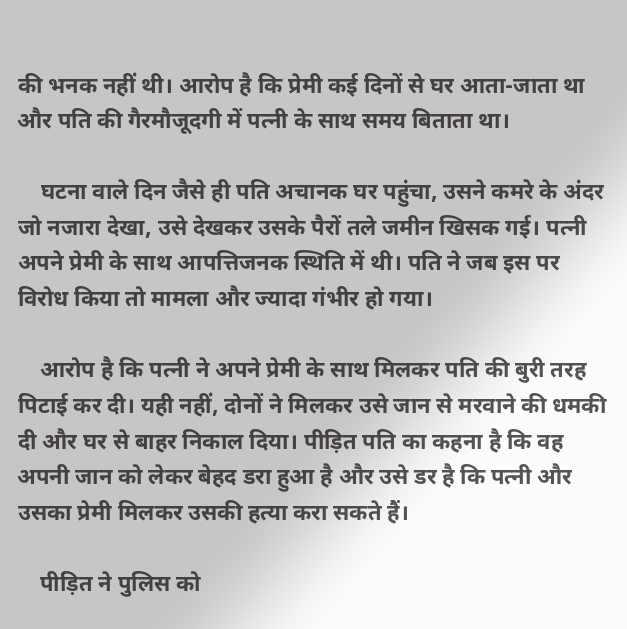की भनक नहीं थी। आरोप है कि प्रेमी कई दिनों से घर आता-जाता था और पति की गैरमौजूदगी में पत्नी के साथ समय बिताता था।

    घटना वाले दिन जैसे ही पति अचानक घर पहुंचा, उसने कमरे के अंदर जो नजारा देखा, उसे देखकर उसके पैरों तले जमीन खिसक गई। पत्नी अपने प्रेमी के साथ आपत्तिजनक स्थिति में थी। पति ने जब इस पर विरोध किया तो मामला और ज्यादा गंभीर हो गया।

    आरोप है कि पत्नी ने अपने प्रेमी के साथ मिलकर पति की बुरी तरह पिटाई कर दी। यही नहीं, दोनों ने मिलकर उसे जान से मरवाने की धमकी दी और घर से बाहर निकाल दिया। पीड़ित पति का कहना है कि वह अपनी जान को लेकर बेहद डरा हुआ है और उसे डर है कि पत्नी और उसका प्रेमी मिलकर उसकी हत्या करा सकते हैं।

    पीड़ित ने पुलिस को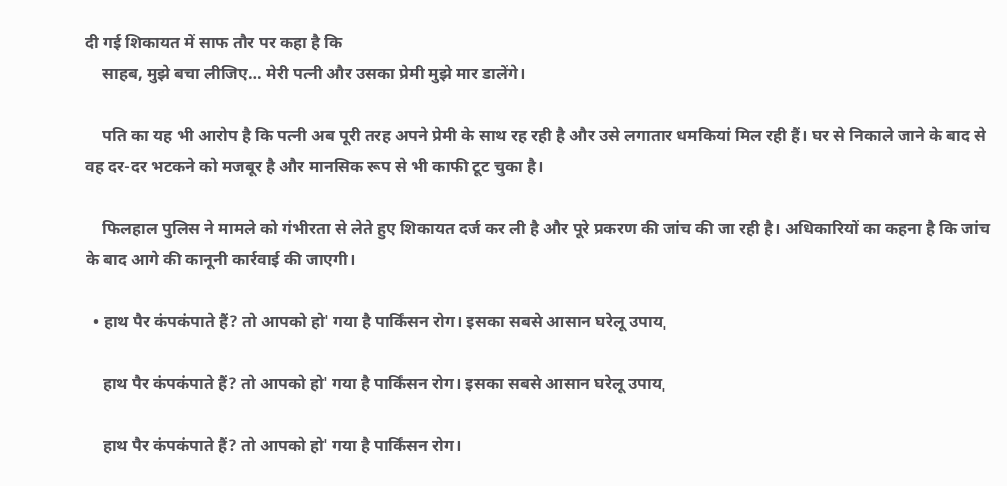दी गई शिकायत में साफ तौर पर कहा है कि
    साहब, मुझे बचा लीजिए… मेरी पत्नी और उसका प्रेमी मुझे मार डालेंगे।

    पति का यह भी आरोप है कि पत्नी अब पूरी तरह अपने प्रेमी के साथ रह रही है और उसे लगातार धमकियां मिल रही हैं। घर से निकाले जाने के बाद से वह दर-दर भटकने को मजबूर है और मानसिक रूप से भी काफी टूट चुका है।

    फिलहाल पुलिस ने मामले को गंभीरता से लेते हुए शिकायत दर्ज कर ली है और पूरे प्रकरण की जांच की जा रही है। अधिकारियों का कहना है कि जांच के बाद आगे की कानूनी कार्रवाई की जाएगी।

  • हाथ पैर कंपकंपाते हैं? तो आपको होˈ गया है पार्किंसन रोग। इसका सबसे आसान घरेलू उपायˌ

    हाथ पैर कंपकंपाते हैं? तो आपको होˈ गया है पार्किंसन रोग। इसका सबसे आसान घरेलू उपायˌ

    हाथ पैर कंपकंपाते हैं? तो आपको होˈ गया है पार्किंसन रोग।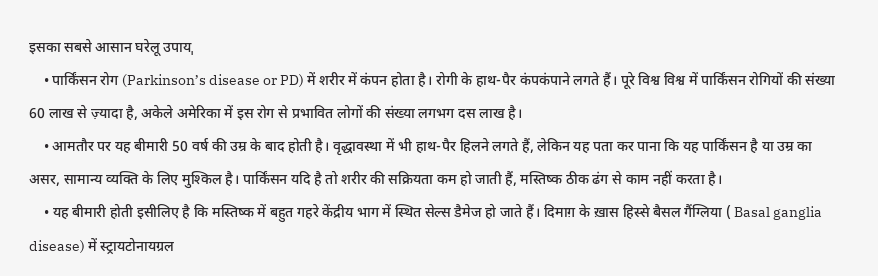इसका सबसे आसान घरेलू उपायˌ
    • पार्किंसन रोग (Parkinson’s disease or PD) में शरीर में कंपन होता है। रोगी के हाथ-पैर कंपकंपाने लगते हैं। पूरे विश्व विश्व में पार्किंसन रोगियों की संख्या 60 लाख से ज़्यादा है, अकेले अमेरिका में इस रोग से प्रभावित लोगों की संख्या लगभग दस लाख है।
    • आमतौर पर यह बीमारी 50 वर्ष की उम्र के बाद होती है। वृद्धावस्था में भी हाथ-पैर हिलने लगते हैं, लेकिन यह पता कर पाना कि यह पार्किंसन है या उम्र का असर, सामान्य व्यक्ति के लिए मुश्किल है। पार्किंसन यदि है तो शरीर की सक्रियता कम हो जाती हैं, मस्तिष्क ठीक ढंग से काम नहीं करता है।
    • यह बीमारी होती इसीलिए है कि मस्तिष्क में बहुत गहरे केंद्रीय भाग में स्थित सेल्स डैमेज हो जाते हैं। दिमाग़ के ख़ास हिस्से बैसल गैंग्लिया ( Basal ganglia disease) में स्ट्रायटोनायग्रल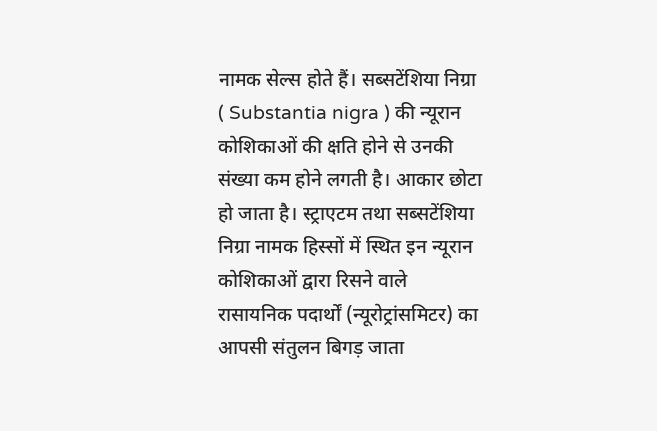नामक सेल्स होते हैं। सब्सटेंशिया निग्रा ( Substantia nigra ) की न्यूरान कोशिकाओं की क्षति होने से उनकी संख्या कम होने लगती है। आकार छोटा हो जाता है। स्ट्राएटम तथा सब्सटेंशिया निग्रा नामक हिस्सों में स्थित इन न्यूरान कोशिकाओं द्वारा रिसने वाले रासायनिक पदार्थों (न्यूरोट्रांसमिटर) का आपसी संतुलन बिगड़ जाता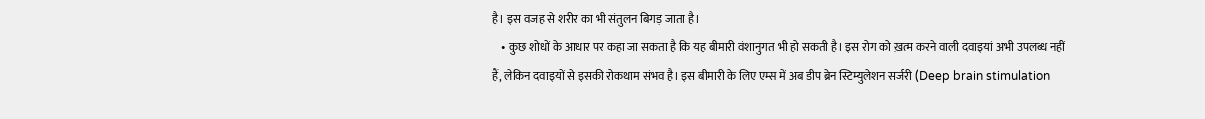है। इस वजह से शरीर का भी संतुलन बिगड़ जाता है।
    • कुछ शोधों के आधार पर कहा जा सकता है कि यह बीमारी वंशानुगत भी हो सकती है। इस रोग को ख़त्म करने वाली दवाइयां अभी उपलब्ध नहीं हैं, लेकिन दवाइयों से इसकी रोकथाम संभव है। इस बीमारी के लिए एम्स में अब डीप ब्रेन स्टिम्युलेशन सर्जरी (Deep brain stimulation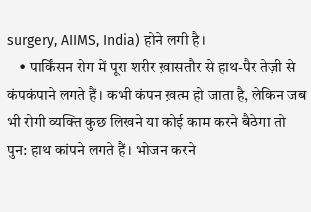surgery, AIIMS, India) होने लगी है।
    • पार्किंसन रोग में पूरा शरीर ख़ासतौर से हाथ-पैर तेज़ी से कंपकंपाने लगते हैं। कभी कंपन ख़त्म हो जाता है, लेकिन जब भी रोगी व्यक्ति कुछ लिखने या कोई काम करने बैठेगा तो पुन: हाथ कांपने लगते हैं। भोजन करने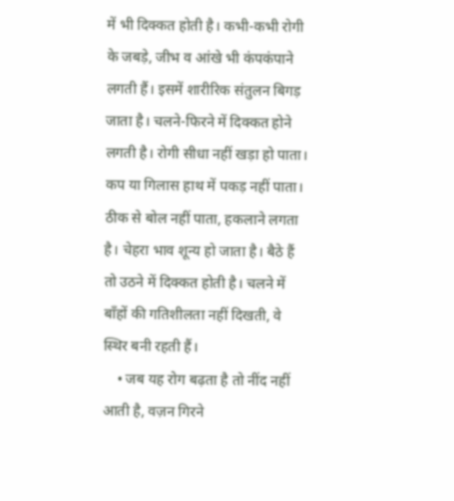में भी दिक्कत होती है। कभी-कभी रोगी के जबड़े, जीभ व आंखे भी कंपकंपाने लगती हैं। इसमें शारीरिक संतुलन बिगड़ जाता है। चलने-फिरने में दिक्कत होने लगती है। रोगी सीधा नहीं खड़ा हो पाता। कप या गिलास हाथ में पकड़ नहीं पाता। ठीक से बोल नहीं पाता, हकलाने लगता है। चेहरा भाव शून्य हो जाता है। बैठे हैं तो उठने में दिक्कत होती है। चलने में बाँहों की गतिशीलता नहीं दिखती, वे स्थिर बनी रहती हैं।
    • जब यह रोग बढ़ता है तो नींद नहीं आती है, वज़न गिरने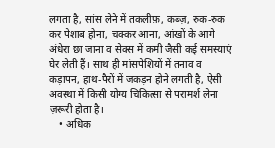लगता है, सांस लेने में तकलीफ़, कब्ज़, रुक-रुक कर पेशाब होना, चक्कर आना, आंखों के आगे अंधेरा छा जाना व सेक्स में कमी जैसी कई समस्याएं घेर लेती हैं। साथ ही मांसपेशियों में तनाव व कड़ापन, हाथ-पैरों में जकड़न होने लगती है, ऐसी अवस्था में किसी योग्य चिकित्सा से परामर्श लेना ज़रूरी होता है।
    • अधिक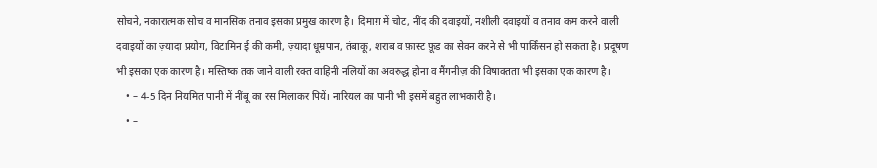सोचने, नकारात्मक सोच व मानसिक तनाव इसका प्रमुख कारण है। दिमाग़ में चोट, नींद की दवाइयों, नशीली दवाइयों व तनाव कम करने वाली दवाइयों का ज़्यादा प्रयोग, विटामिन ई की कमी, ज़्यादा धूम्रपान, तंबाकू, शराब व फ़ास्ट फ़ूड का सेवन करने से भी पार्किंसन हो सकता है। प्रदूषण भी इसका एक कारण है। मस्तिष्क तक जाने वाली रक्त वाहिनी नलियों का अवरुद्ध होना व मैंगनीज़ की विषाक्तता भी इसका एक कारण है।
    • – 4-5 दिन नियमित पानी में नींबू का रस मिलाकर पियें। नारियल का पानी भी इसमें बहुत लाभकारी है।
    • –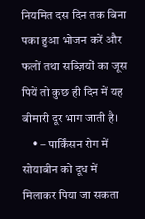नियमित दस दिन तक बिना पका हुआ भोजन करें और फलों तथा सब्ज़ियों का जूस पियें तो कुछ ही दिन में यह बीमारी दूर भाग जाती है।
    • – पार्किंसन रोग में सोयाबीन को दूध में मिलाकर पिया जा सकता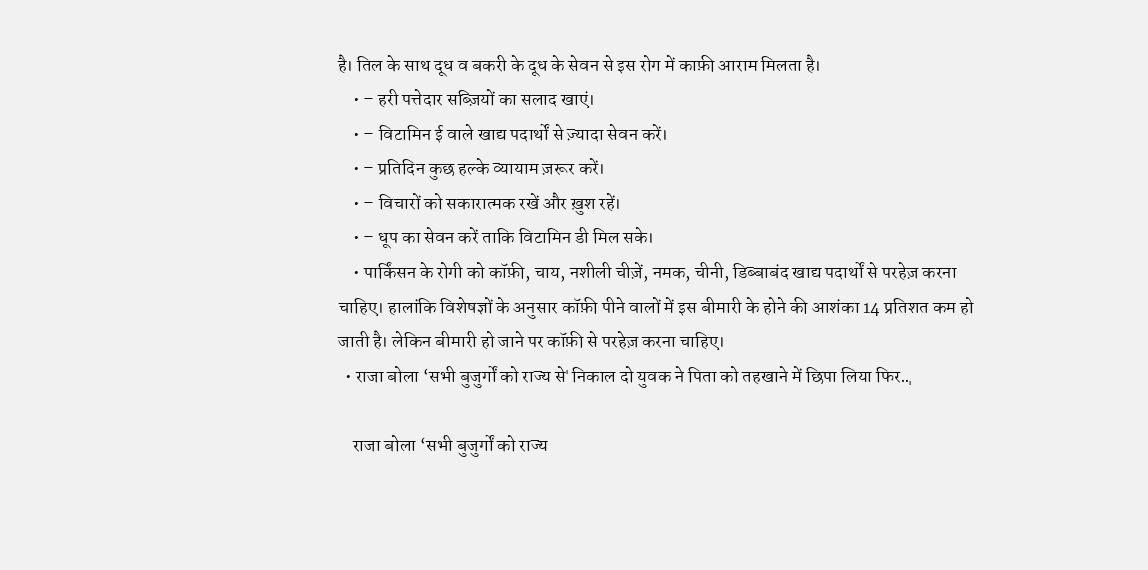है। तिल के साथ दूध व बकरी के दूध के सेवन से इस रोग में काफ़ी आराम मिलता है।
    • – हरी पत्तेदार सब्ज़ियों का सलाद खाएं।
    • – विटामिन ई वाले खाद्य पदार्थों से ज़्यादा सेवन करें।
    • – प्रतिदिन कुछ हल्के व्यायाम ज़रूर करें।
    • – विचारों को सकारात्मक रखें और ख़ुश रहें।
    • – धूप का सेवन करें ताकि विटामिन डी मिल सके।
    • पार्किंसन के रोगी को कॉफ़ी, चाय, नशीली चीज़ें, नमक, चीनी, डिब्बाबंद खाद्य पदार्थों से परहेज़ करना चाहिए। हालांकि विशेषज्ञों के अनुसार कॉफ़ी पीने वालों में इस बीमारी के होने की आशंका 14 प्रतिशत कम हो जाती है। लेकिन बीमारी हो जाने पर कॉफ़ी से परहेज़ करना चाहिए।
  • राजा बोला ‘सभी बुजुर्गों को राज्य सेˈ निकाल दो युवक ने पिता को तहखाने में छिपा लिया फिर..ˌ

    राजा बोला ‘सभी बुजुर्गों को राज्य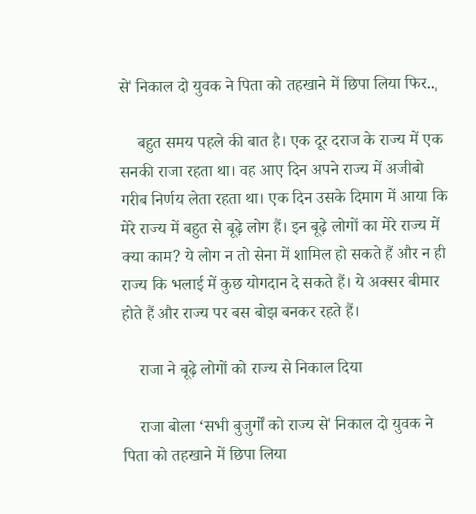सेˈ निकाल दो युवक ने पिता को तहखाने में छिपा लिया फिर..ˌ

    बहुत समय पहले की बात है। एक दूर दराज के राज्य में एक सनकी राजा रहता था। वह आए दिन अपने राज्य में अजीबो गरीब निर्णय लेता रहता था। एक दिन उसके दिमाग में आया कि मेरे राज्य में बहुत से बूढ़े लोग हैं। इन बूढ़े लोगों का मेरे राज्य में क्या काम? ये लोग न तो सेना में शामिल हो सकते हैं और न ही राज्य कि भलाई में कुछ योगदान दे सकते हैं। ये अक्सर बीमार होते हैं और राज्य पर बस बोझ बनकर रहते हैं।

    राजा ने बूढ़े लोगों को राज्य से निकाल दिया

    राजा बोला ‘सभी बुजुर्गों को राज्य सेˈ निकाल दो युवक ने पिता को तहखाने में छिपा लिया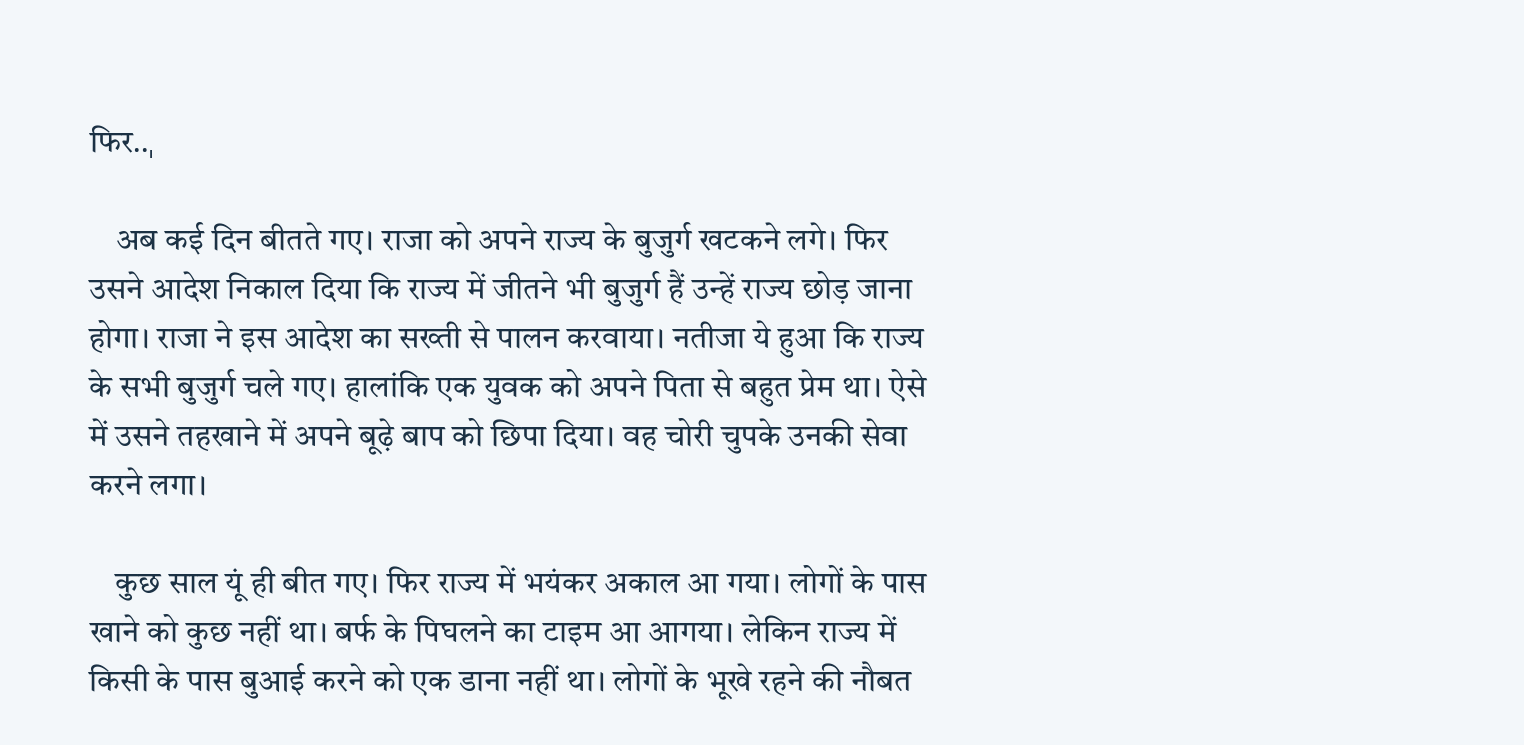फिर..ˌ

    अब कई दिन बीतते गए। राजा को अपने राज्य के बुजुर्ग खटकने लगे। फिर उसने आदेश निकाल दिया कि राज्य में जीतने भी बुजुर्ग हैं उन्हें राज्य छोड़ जाना होगा। राजा ने इस आदेश का सख्ती से पालन करवाया। नतीजा ये हुआ कि राज्य के सभी बुजुर्ग चले गए। हालांकि एक युवक को अपने पिता से बहुत प्रेम था। ऐसे में उसने तहखाने में अपने बूढ़े बाप को छिपा दिया। वह चोरी चुपके उनकी सेवा करने लगा।

    कुछ साल यूं ही बीत गए। फिर राज्य में भयंकर अकाल आ गया। लोगों के पास खाने को कुछ नहीं था। बर्फ के पिघलने का टाइम आ आगया। लेकिन राज्य में किसी के पास बुआई करने को एक डाना नहीं था। लोगों के भूखे रहने की नौबत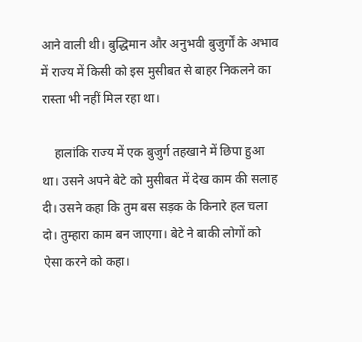आने वाली थी। बुद्धिमान और अनुभवी बुजुर्गों के अभाव में राज्य में किसी को इस मुसीबत से बाहर निकलने का रास्ता भी नहीं मिल रहा था।

    हालांकि राज्य में एक बुजुर्ग तहखाने में छिपा हुआ था। उसने अपने बेटे को मुसीबत में देख काम की सलाह दी। उसने कहा कि तुम बस सड़क के किनारे हल चला दो। तुम्हारा काम बन जाएगा। बेटे ने बाकी लोगों को ऐसा करने को कहा।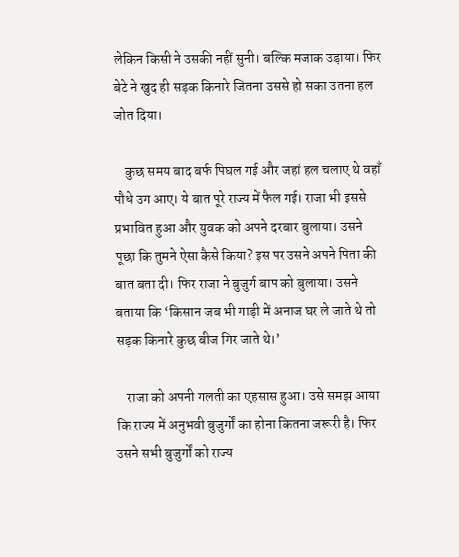लेकिन किसी ने उसकी नहीं सुनी। बल्कि मजाक उड़ाया। फिर बेटे ने खुद ही सड़क किनारे जितना उससे हो सका उतना हल जोत दिया।

    कुछ समय बाद बर्फ पिघल गई और जहां हल चलाए थे वहाँ पौधे उग आए। ये बात पूरे राज्य में फैल गई। राजा भी इससे प्रभावित हुआ और युवक को अपने दरबार बुलाया। उसने पूछा कि तुमने ऐसा कैसे किया? इस पर उसने अपने पिता की बात बता दी। फिर राजा ने बुजुर्ग बाप को बुलाया। उसने बताया कि ‘किसान जब भी गाड़ी में अनाज घर ले जाते थे तो सड़क किनारे कुछ बीज गिर जाते थे।’

    राजा को अपनी गलती का एहसास हुआ। उसे समझ आया कि राज्य में अनुभवी बुजुर्गों का होना कितना जरूरी है। फिर उसने सभी बुजुर्गों को राज्य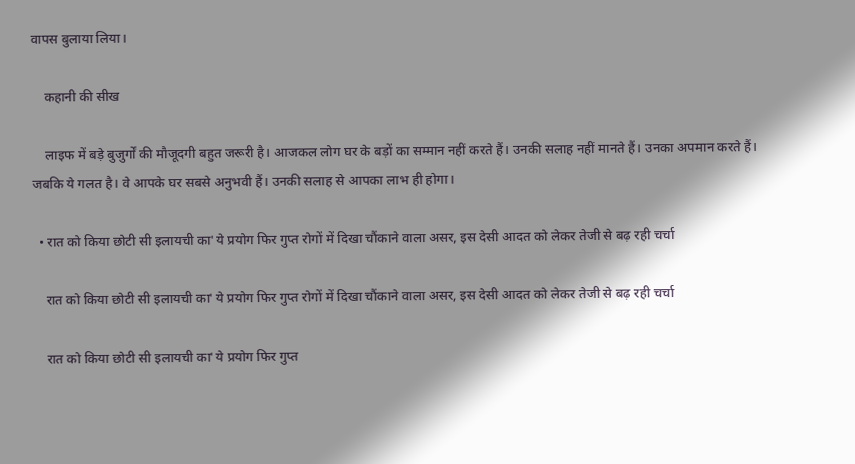वापस बुलाया लिया।

    कहानी की सीख

    लाइफ में बड़े बुजुर्गों की मौजूदगी बहुत जरूरी है। आजकल लोग घर के बड़ों का सम्मान नहीं करते हैं। उनकी सलाह नहीं मानते हैं। उनका अपमान करते हैं। जबकि ये गलत है। वे आपके घर सबसे अनुभवी हैं। उनकी सलाह से आपका लाभ ही होगा।

  • रात को किया छोटी सी इलायची काˈ ये प्रयोग फिर गुप्त रोगों में दिखा चौंकाने वाला असर, इस देसी आदत को लेकर तेजी से बढ़ रही चर्चा

    रात को किया छोटी सी इलायची काˈ ये प्रयोग फिर गुप्त रोगों में दिखा चौंकाने वाला असर, इस देसी आदत को लेकर तेजी से बढ़ रही चर्चा

    रात को किया छोटी सी इलायची काˈ ये प्रयोग फिर गुप्त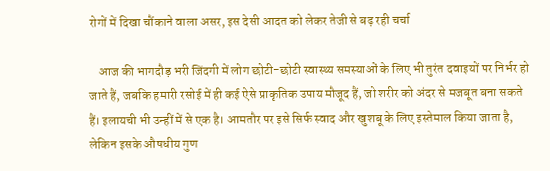रोगों में दिखा चौंकाने वाला असर, इस देसी आदत को लेकर तेजी से बढ़ रही चर्चा

    आज की भागदौड़ भरी जिंदगी में लोग छोटी-छोटी स्वास्थ्य समस्याओं के लिए भी तुरंत दवाइयों पर निर्भर हो जाते हैं, जबकि हमारी रसोई में ही कई ऐसे प्राकृतिक उपाय मौजूद हैं, जो शरीर को अंदर से मजबूत बना सकते हैं। इलायची भी उन्हीं में से एक है। आमतौर पर इसे सिर्फ स्वाद और खुशबू के लिए इस्तेमाल किया जाता है, लेकिन इसके औषधीय गुण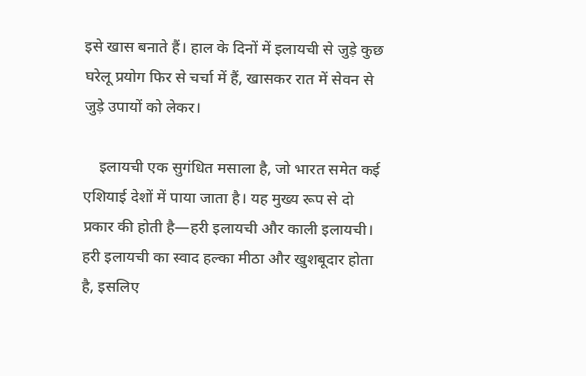इसे खास बनाते हैं। हाल के दिनों में इलायची से जुड़े कुछ घरेलू प्रयोग फिर से चर्चा में हैं, खासकर रात में सेवन से जुड़े उपायों को लेकर।

    इलायची एक सुगंधित मसाला है, जो भारत समेत कई एशियाई देशों में पाया जाता है। यह मुख्य रूप से दो प्रकार की होती है—हरी इलायची और काली इलायची। हरी इलायची का स्वाद हल्का मीठा और खुशबूदार होता है, इसलिए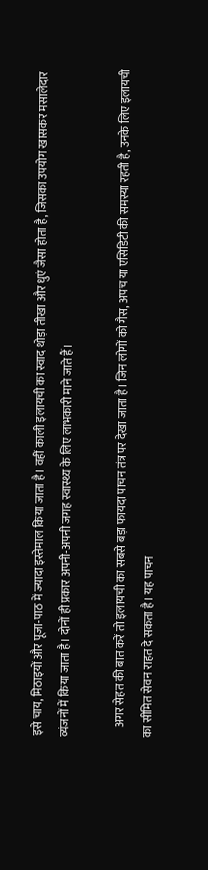इसे चाय, मिठाइयों और पूजा-पाठ में ज्यादा इस्तेमाल किया जाता है। वहीं काली इलायची का स्वाद थोड़ा तीखा और धुएं जैसा होता है, जिसका उपयोग खासकर मसालेदार व्यंजनों में किया जाता है। दोनों ही प्रकार अपनी-अपनी जगह स्वास्थ्य के लिए लाभकारी माने जाते हैं।

    अगर सेहत की बात करें तो इलायची का सबसे बड़ा फायदा पाचन तंत्र पर देखा जाता है। जिन लोगों को गैस, अपच या एसिडिटी की समस्या रहती है, उनके लिए इलायची का सीमित सेवन राहत दे सकता है। यह पाचन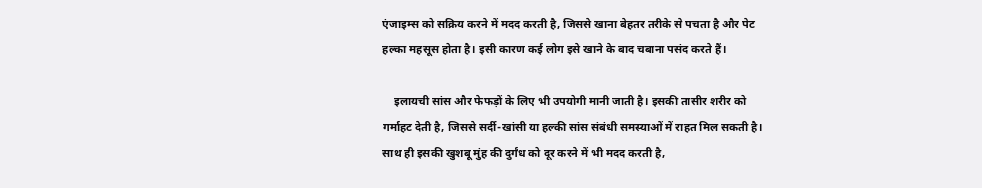एंजाइम्स को सक्रिय करने में मदद करती है, जिससे खाना बेहतर तरीके से पचता है और पेट हल्का महसूस होता है। इसी कारण कई लोग इसे खाने के बाद चबाना पसंद करते हैं।

    इलायची सांस और फेफड़ों के लिए भी उपयोगी मानी जाती है। इसकी तासीर शरीर को गर्माहट देती है, जिससे सर्दी-खांसी या हल्की सांस संबंधी समस्याओं में राहत मिल सकती है। साथ ही इसकी खुशबू मुंह की दुर्गंध को दूर करने में भी मदद करती है,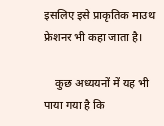इसलिए इसे प्राकृतिक माउथ फ्रेशनर भी कहा जाता है।

    कुछ अध्ययनों में यह भी पाया गया है कि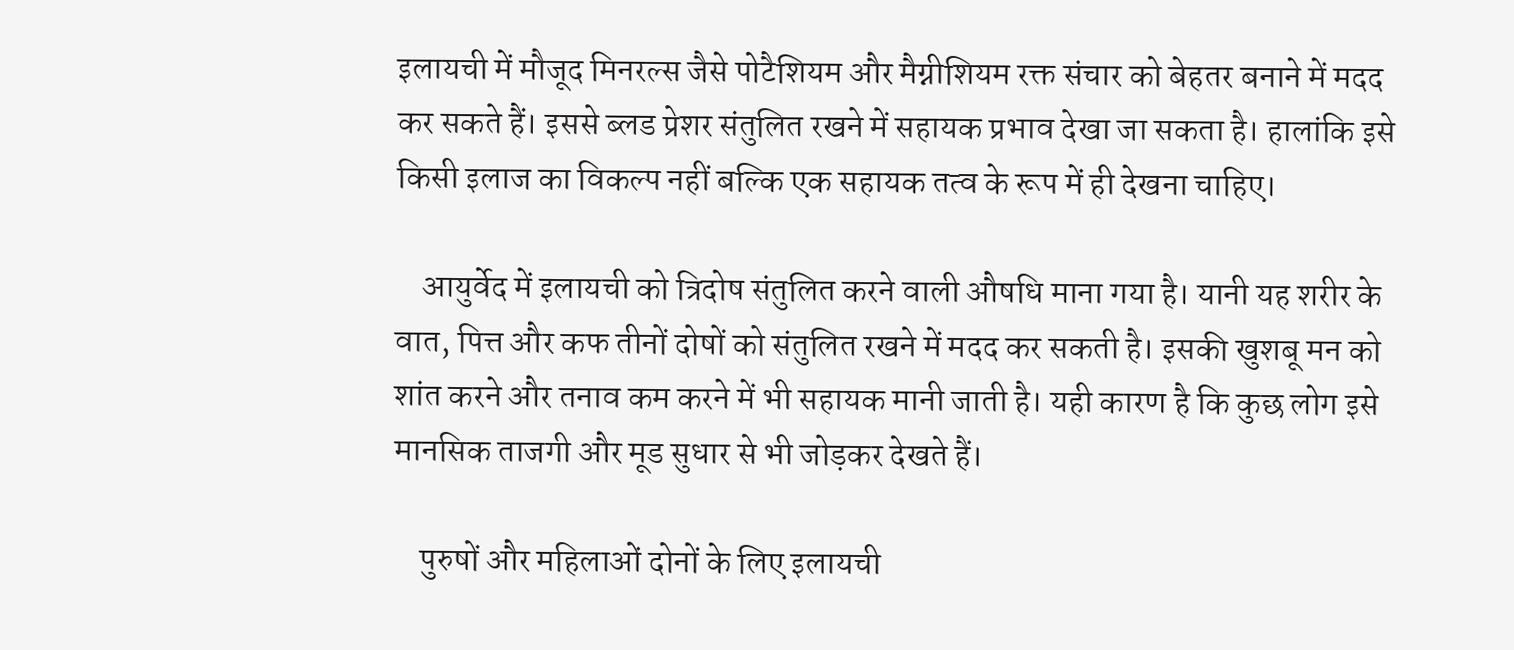इलायची में मौजूद मिनरल्स जैसे पोटैशियम और मैग्नीशियम रक्त संचार को बेहतर बनाने में मदद कर सकते हैं। इससे ब्लड प्रेशर संतुलित रखने में सहायक प्रभाव देखा जा सकता है। हालांकि इसे किसी इलाज का विकल्प नहीं बल्कि एक सहायक तत्व के रूप में ही देखना चाहिए।

    आयुर्वेद में इलायची को त्रिदोष संतुलित करने वाली औषधि माना गया है। यानी यह शरीर के वात, पित्त और कफ तीनों दोषों को संतुलित रखने में मदद कर सकती है। इसकी खुशबू मन को शांत करने और तनाव कम करने में भी सहायक मानी जाती है। यही कारण है कि कुछ लोग इसे मानसिक ताजगी और मूड सुधार से भी जोड़कर देखते हैं।

    पुरुषों और महिलाओं दोनों के लिए इलायची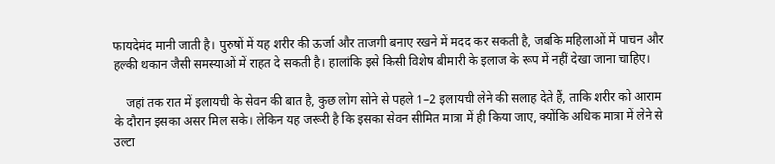फायदेमंद मानी जाती है। पुरुषों में यह शरीर की ऊर्जा और ताजगी बनाए रखने में मदद कर सकती है, जबकि महिलाओं में पाचन और हल्की थकान जैसी समस्याओं में राहत दे सकती है। हालांकि इसे किसी विशेष बीमारी के इलाज के रूप में नहीं देखा जाना चाहिए।

    जहां तक रात में इलायची के सेवन की बात है, कुछ लोग सोने से पहले 1–2 इलायची लेने की सलाह देते हैं, ताकि शरीर को आराम के दौरान इसका असर मिल सके। लेकिन यह जरूरी है कि इसका सेवन सीमित मात्रा में ही किया जाए, क्योंकि अधिक मात्रा में लेने से उल्टा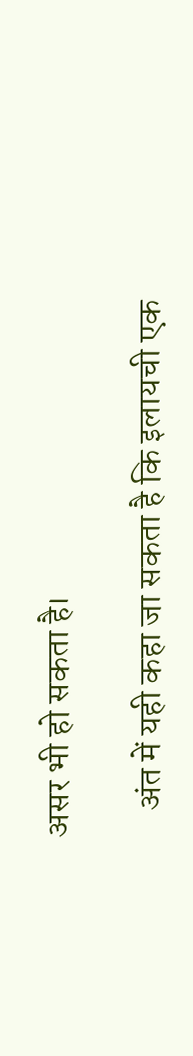असर भी हो सकता है।

    अंत में यही कहा जा सकता है कि इलायची एक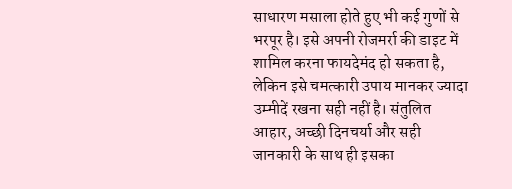साधारण मसाला होते हुए भी कई गुणों से भरपूर है। इसे अपनी रोजमर्रा की डाइट में शामिल करना फायदेमंद हो सकता है, लेकिन इसे चमत्कारी उपाय मानकर ज्यादा उम्मीदें रखना सही नहीं है। संतुलित आहार, अच्छी दिनचर्या और सही जानकारी के साथ ही इसका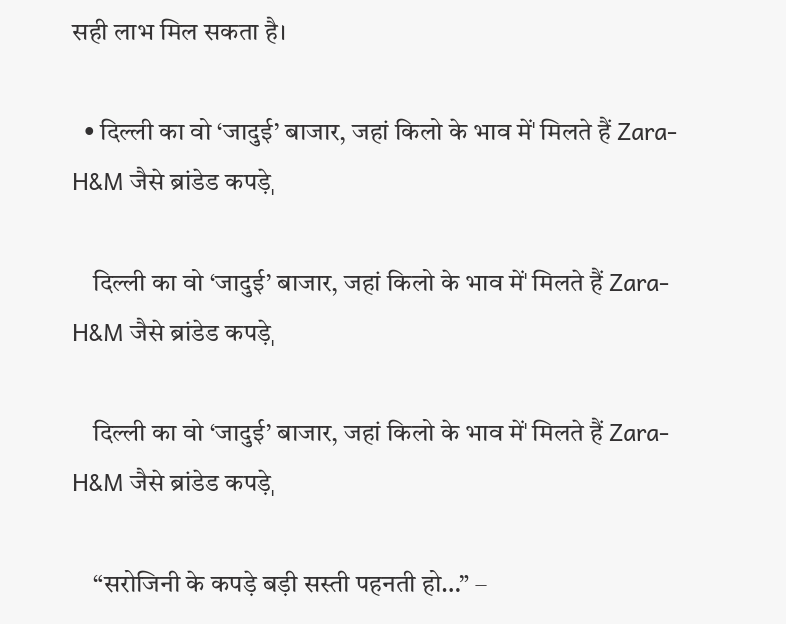सही लाभ मिल सकता है।

  • दिल्ली का वो ‘जादुई’ बाजार, जहां किलो के भाव मेंˈ मिलते हैं Zara-H&M जैसे ब्रांडेड कपड़ेˌ

    दिल्ली का वो ‘जादुई’ बाजार, जहां किलो के भाव मेंˈ मिलते हैं Zara-H&M जैसे ब्रांडेड कपड़ेˌ

    दिल्ली का वो ‘जादुई’ बाजार, जहां किलो के भाव मेंˈ मिलते हैं Zara-H&M जैसे ब्रांडेड कपड़ेˌ

    “सरोजिनी के कपड़े बड़ी सस्ती पहनती हो…” –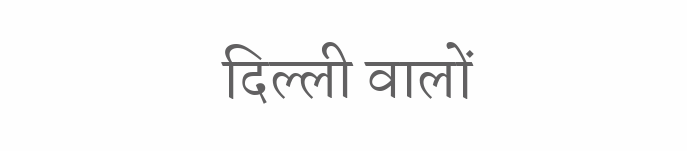दिल्ली वालों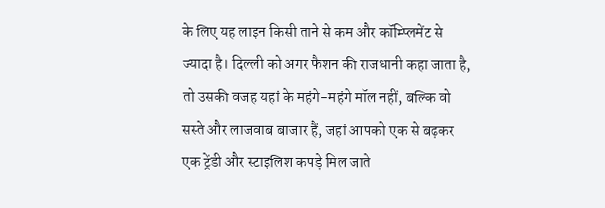के लिए यह लाइन किसी ताने से कम और कॉम्प्लिमेंट से ज्यादा है। दिल्ली को अगर फैशन की राजधानी कहा जाता है, तो उसकी वजह यहां के महंगे-महंगे मॉल नहीं, बल्कि वो सस्ते और लाजवाब बाजार हैं, जहां आपको एक से बढ़कर एक ट्रेंडी और स्टाइलिश कपड़े मिल जाते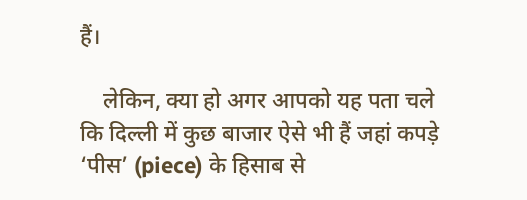हैं।

    लेकिन, क्या हो अगर आपको यह पता चले कि दिल्ली में कुछ बाजार ऐसे भी हैं जहां कपड़े ‘पीस’ (piece) के हिसाब से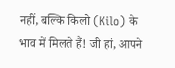नहीं, बल्कि किलो (Kilo) के भाव में मिलते हैं! जी हां, आपने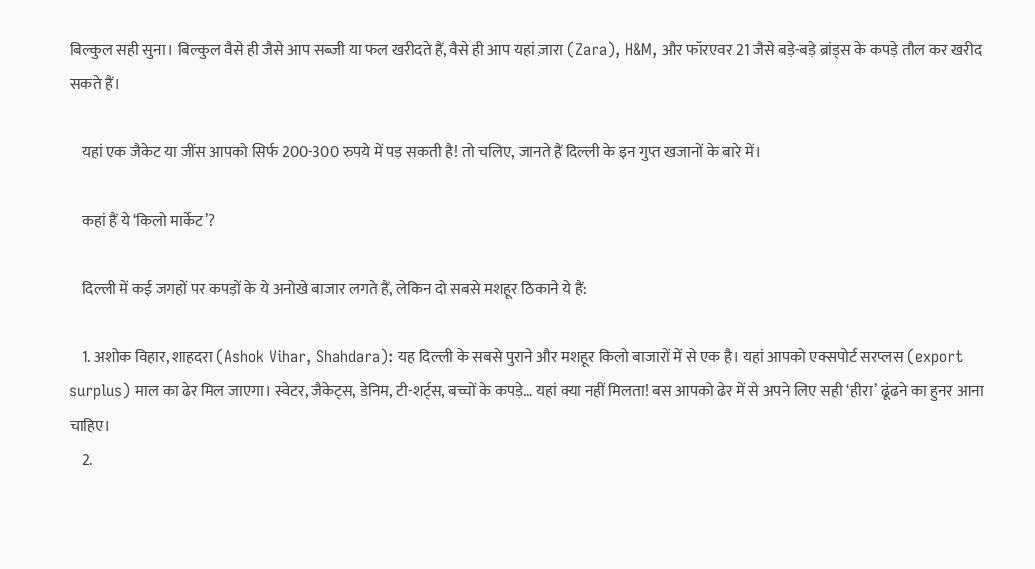बिल्कुल सही सुना। बिल्कुल वैसे ही जैसे आप सब्जी या फल खरीदते हैं, वैसे ही आप यहां ज़ारा (Zara), H&M, और फॉरएवर 21 जैसे बड़े-बड़े ब्रांड्स के कपड़े तौल कर खरीद सकते हैं।

    यहां एक जैकेट या जींस आपको सिर्फ 200-300 रुपये में पड़ सकती है! तो चलिए, जानते हैं दिल्ली के इन गुप्त खजानों के बारे में।

    कहां हैं ये ‘किलो मार्केट’?

    दिल्ली में कई जगहों पर कपड़ों के ये अनोखे बाजार लगते हैं, लेकिन दो सबसे मशहूर ठिकाने ये हैं:

    1. अशोक विहार, शाहदरा (Ashok Vihar, Shahdara): यह दिल्ली के सबसे पुराने और मशहूर किलो बाजारों में से एक है। यहां आपको एक्सपोर्ट सरप्लस (export surplus) माल का ढेर मिल जाएगा। स्वेटर, जैकेट्स, डेनिम, टी-शर्ट्स, बच्चों के कपड़े… यहां क्या नहीं मिलता! बस आपको ढेर में से अपने लिए सही ‘हीरा’ ढूंढने का हुनर आना चाहिए।
    2.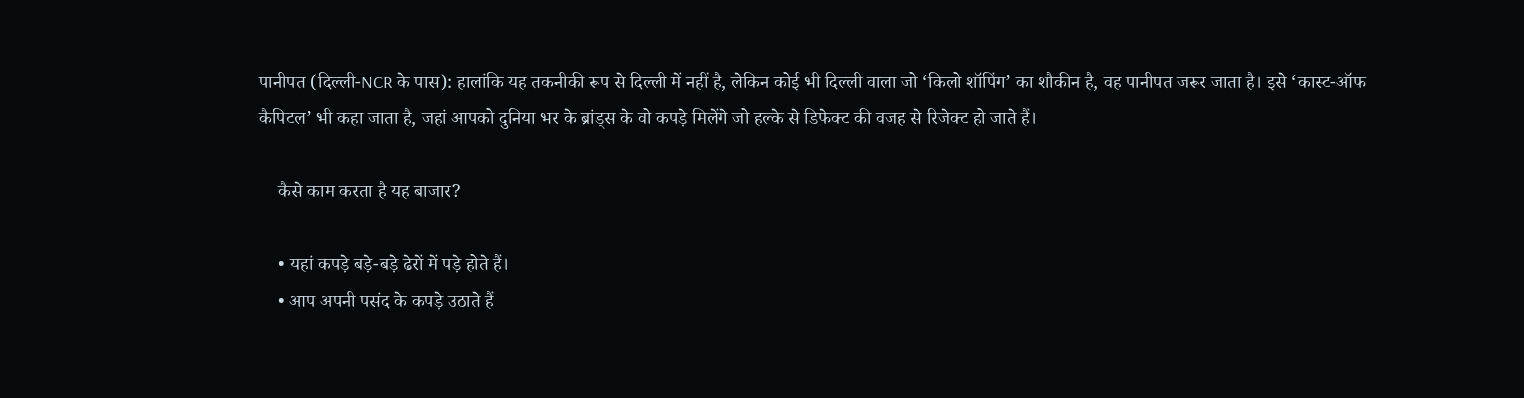पानीपत (दिल्ली-NCR के पास): हालांकि यह तकनीकी रूप से दिल्ली में नहीं है, लेकिन कोई भी दिल्ली वाला जो ‘किलो शॉपिंग’ का शौकीन है, वह पानीपत जरूर जाता है। इसे ‘कास्ट-ऑफ कैपिटल’ भी कहा जाता है, जहां आपको दुनिया भर के ब्रांड्स के वो कपड़े मिलेंगे जो हल्के से डिफेक्ट की वजह से रिजेक्ट हो जाते हैं।

    कैसे काम करता है यह बाजार?

    • यहां कपड़े बड़े-बड़े ढेरों में पड़े होते हैं।
    • आप अपनी पसंद के कपड़े उठाते हैं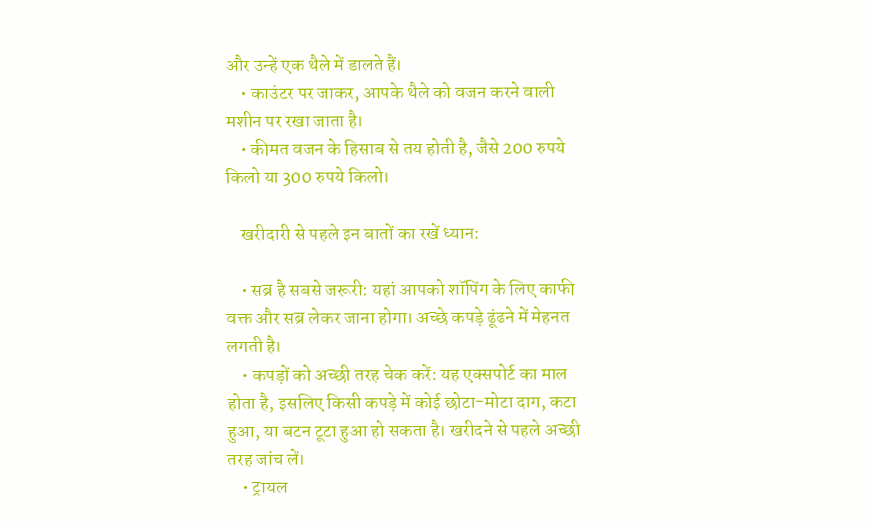और उन्हें एक थैले में डालते हैं।
    • काउंटर पर जाकर, आपके थैले को वजन करने वाली मशीन पर रखा जाता है।
    • कीमत वजन के हिसाब से तय होती है, जैसे 200 रुपये किलो या 300 रुपये किलो।

    खरीदारी से पहले इन बातों का रखें ध्यान:

    • सब्र है सबसे जरूरी: यहां आपको शॉपिंग के लिए काफी वक्त और सब्र लेकर जाना होगा। अच्छे कपड़े ढूंढने में मेहनत लगती है।
    • कपड़ों को अच्छी तरह चेक करें: यह एक्सपोर्ट का माल होता है, इसलिए किसी कपड़े में कोई छोटा-मोटा दाग, कटा हुआ, या बटन टूटा हुआ हो सकता है। खरीदने से पहले अच्छी तरह जांच लें।
    • ट्रायल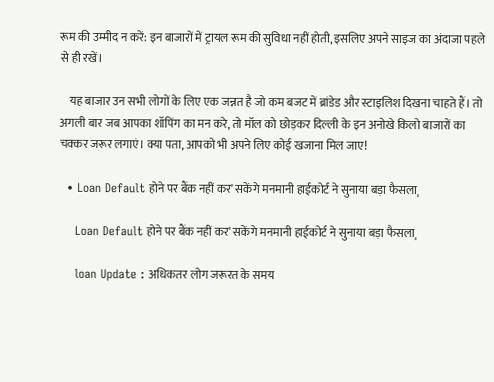रूम की उम्मीद न करें: इन बाजारों में ट्रायल रूम की सुविधा नहीं होती, इसलिए अपने साइज का अंदाजा पहले से ही रखें।

    यह बाजार उन सभी लोगों के लिए एक जन्नत है जो कम बजट में ब्रांडेड और स्टाइलिश दिखना चाहते हैं। तो अगली बार जब आपका शॉपिंग का मन करे, तो मॉल को छोड़कर दिल्ली के इन अनोखे किलो बाजारों का चक्कर जरूर लगाएं। क्या पता, आपको भी अपने लिए कोई खजाना मिल जाए!

  • Loan Default होने पर बैंक नहीं करˈ सकेंगे मनमानी हाईकोर्ट ने सुनाया बड़ा फैसलाˌ

    Loan Default होने पर बैंक नहीं करˈ सकेंगे मनमानी हाईकोर्ट ने सुनाया बड़ा फैसलाˌ

    loan Update : अधिकतर लोग जरूरत के समय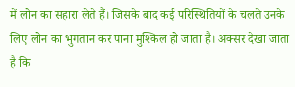में लोन का सहारा लेते हैं। जिसके बाद कई परिस्थितियों के चलते उनके लिए लोन का भुगतान कर पाना मुश्किल हो जाता है। अक्सर देखा जाता है कि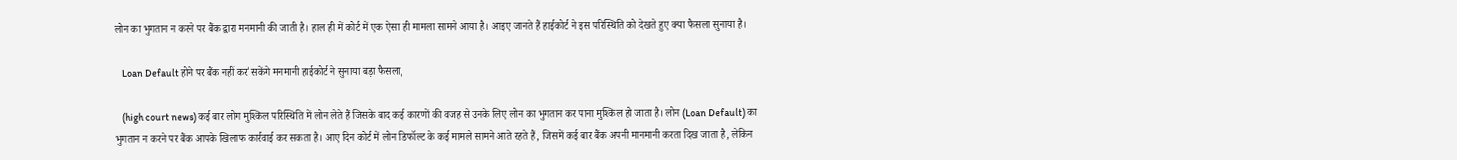लोन का भुगतान न करने पर बैंक द्वारा मनमानी की जाती है। हाल ही में कोर्ट में एक ऐसा ही मामला सामने आया है। आइए जानते हैं हाईकोर्ट ने इस परिस्थिति को देखते हुए क्या फैसला सुनाया है।

    Loan Default होने पर बैंक नहीं करˈ सकेंगे मनमानी हाईकोर्ट ने सुनाया बड़ा फैसलाˌ

    (high court news) कई बार लोग मुश्किल परिस्थिति में लोन लेते हैं जिसके बाद कई कारणों की वजह से उनके लिए लोन का भुगतान कर पाना मुश्किल हो जाता है। लोन (Loan Default) का भुगतान न करने पर बैंक आपके खिलाफ कार्रवाई कर सकता है। आए दिन कोर्ट में लोन डिफॉल्ट के कई मामले सामने आते रहते हैं, जिसमें कई बार बैंक अपनी मानमानी करता दिख जाता है, लेकिन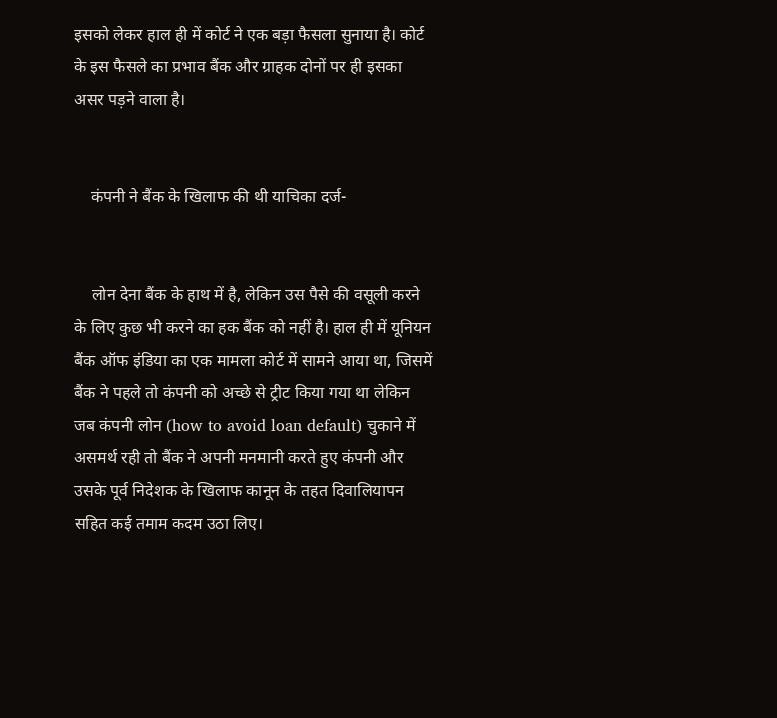इसको लेकर हाल ही में कोर्ट ने एक बड़ा फैसला सुनाया है। कोर्ट के इस फैसले का प्रभाव बैंक और ग्राहक दोनों पर ही इसका असर पड़ने वाला है।


    कंपनी ने बैंक के खिलाफ की थी याचिका दर्ज-


    लोन देना बैंक के हाथ में है, लेकिन उस पैसे की वसूली करने के लिए कुछ भी करने का हक बैंक को नहीं है। हाल ही में यूनियन बैंक ऑफ इंडिया का एक मामला कोर्ट में सामने आया था, जिसमें बैंक ने पहले तो कंपनी को अच्छे से ट्रीट किया गया था लेकिन जब कंपनी लोन (how to avoid loan default) चुकाने में असमर्थ रही तो बैंक ने अपनी मनमानी करते हुए कंपनी और उसके पूर्व निदेशक के खिलाफ कानून के तहत दिवालियापन सहित कई तमाम कदम उठा लिए।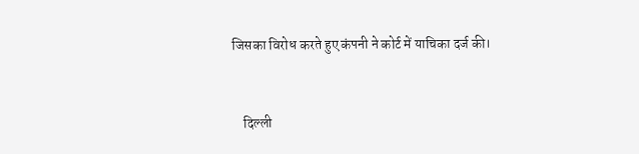जिसका विरोध करते हुए कंपनी ने कोर्ट में याचिका दर्ज की।


    दिल्‍ली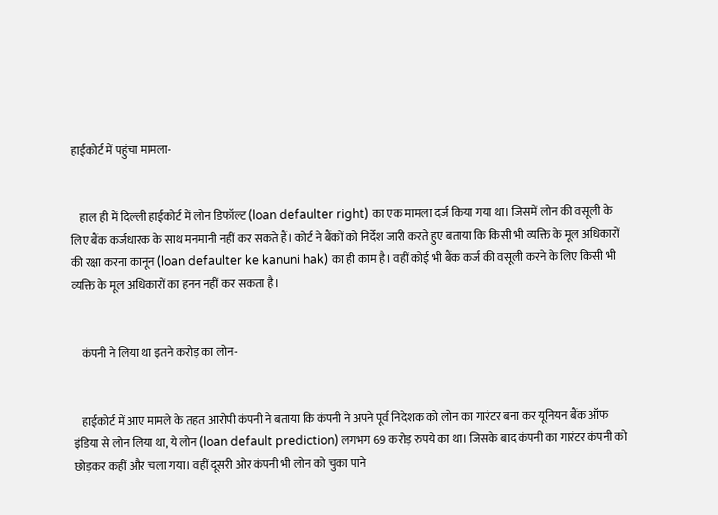हाईकोर्ट में पहुंचा मामला-


    हाल ही में दिल्‍ली हाईकोर्ट में लोन डिफॉल्ट (loan defaulter right) का एक मामला दर्ज किया गया था। जिसमें लोन की वसूली के लिए बैंक कर्जधारक के साथ मनमानी नहीं कर सकते हैं। कोर्ट ने बैंकों को निर्देश जारी करते हुए बताया कि किसी भी व्‍यक्ति के मूल अधिकारों की रक्षा करना कानून (loan defaulter ke kanuni hak) का ही काम है। वहीं कोई भी बैंक कर्ज की वसूली करने के लिए किसी भी व्‍यक्ति के मूल अधिकारों का हनन नहीं कर सकता है।


    कंपनी ने लिया था इतने करोड़ का लोन-


    हाईकोर्ट में आए मामले के तहत आरोपी कंपनी ने बताया कि कंपनी ने अपने पूर्व निदेशक को लोन का गारंटर बना कर यूनियन बैंक ऑफ इंडिया से लोन लिया था, ये लोन (loan default prediction) लगभग 69 करोड़ रुपये का था। जिसके बाद कंपनी का गारंटर कंपनी को छोड़कर कहीं और चला गया। वहीं दूसरी ओर कंपनी भी लोन को चुका पाने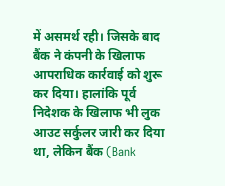में असमर्थ रही। जिसके बाद बैंक ने कंपनी के खिलाफ आपराधिक कार्रवाई को शुरू कर दिया। हालांकि पूर्व निदेशक के खिलाफ भी लुक आउट सर्कुलर जारी कर दिया था, लेकिन बैंक (Bank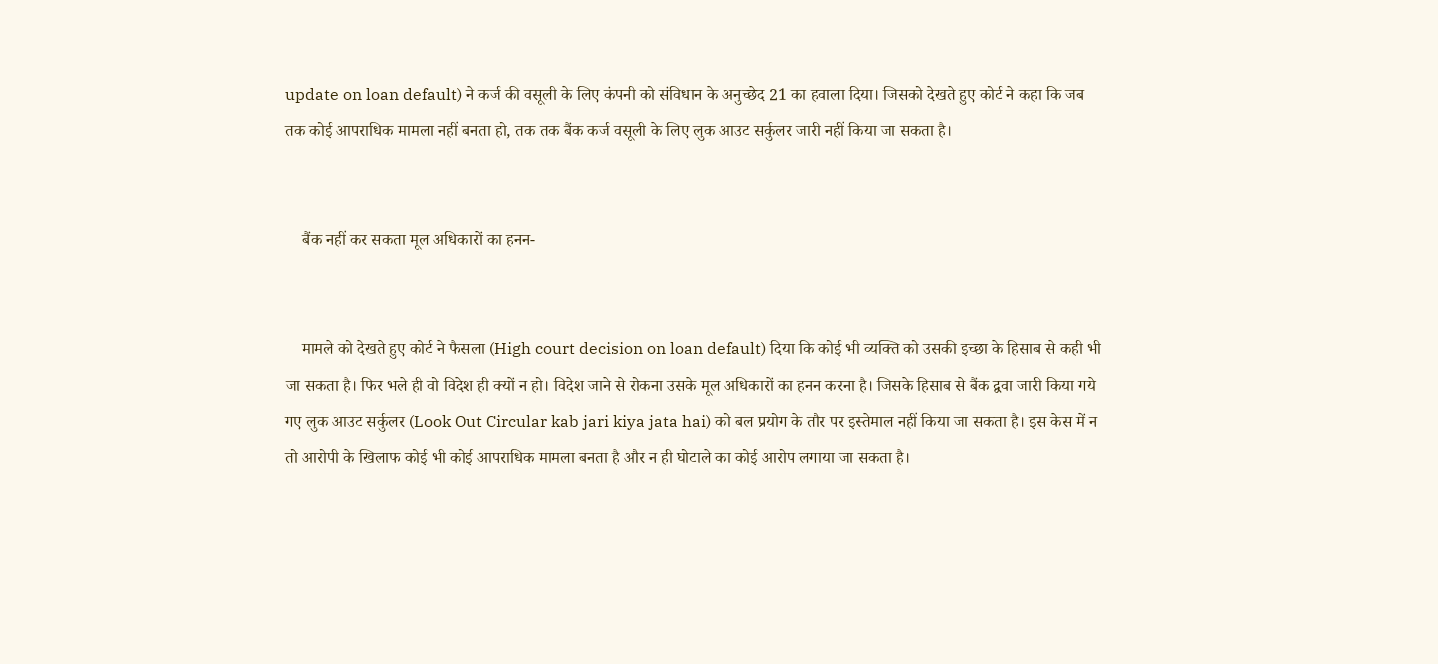update on loan default) ने कर्ज की वसूली के लिए कंपनी को संविधान के अनुच्‍छेद 21 का हवाला दिया। जिसको देखते हुए कोर्ट ने कहा कि जब तक कोई आपराधिक मामला नहीं बनता हो, तक तक बैंक कर्ज वसूली के लिए लुक आउट सर्कुलर जारी नहीं किया जा सकता है।


    बैंक नहीं कर सकता मूल अधिकारों का हनन-


    मामले को देखते हुए कोर्ट ने फैसला (High court decision on loan default) दिया कि कोई भी व्‍यक्ति को उसकी इच्‍छा के हिसाब से कही भी जा सकता है। फिर भले ही वो विदेश ही क्यों न हो। विदेश जाने से रोकना उसके मूल अधिकारों का हनन करना है। जिसके हिसाब से बैंक द्ववा जारी किया गये गए लुक आउट सर्कुलर (Look Out Circular kab jari kiya jata hai) को बल प्रयोग के तौर पर इस्‍तेमाल नहीं किया जा सकता है। इस केस में न तो आरोपी के खिलाफ कोई भी कोई आपराधिक मामला बनता है और न ही घोटाले का कोई आरोप लगाया जा सकता है।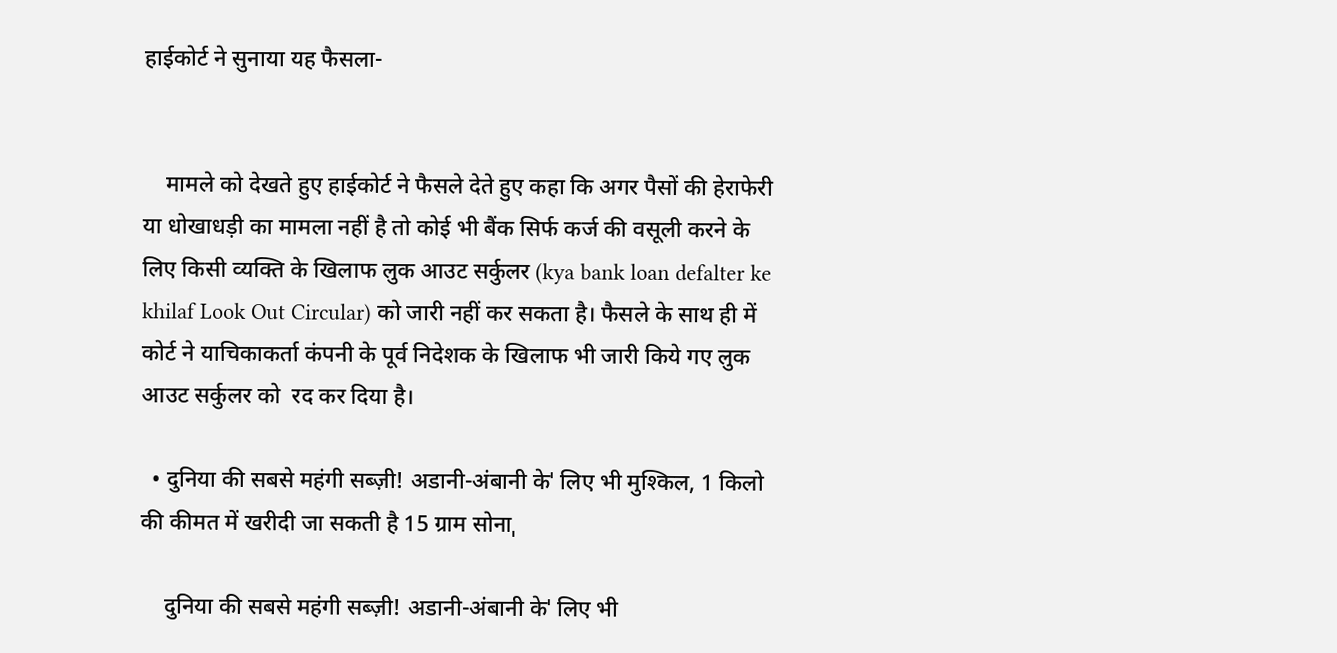हाईकोर्ट ने सुनाया यह फैसला-


    मामले को देखते हुए हाईकोर्ट ने फैसले देते हुए कहा कि अगर पैसों की हेराफेरी या धोखाधड़ी का मामला नहीं है तो कोई भी बैंक सिर्फ कर्ज की वसूली करने के लिए किसी व्‍यक्ति के खिलाफ लुक आउट सर्कुलर (kya bank loan defalter ke khilaf Look Out Circular) को जारी नहीं कर सकता है। फैसले के साथ ही में कोर्ट ने याचिकाकर्ता कंपनी के पूर्व निदेशक के खिलाफ भी जारी किये गए लुक आउट सर्कुलर को  रद कर दिया है।

  • दुनिया की सबसे महंगी सब्ज़ी! अडानी-अंबानी केˈ लिए भी मुश्किल, 1 किलो की कीमत में खरीदी जा सकती है 15 ग्राम सोनाˌ

    दुनिया की सबसे महंगी सब्ज़ी! अडानी-अंबानी केˈ लिए भी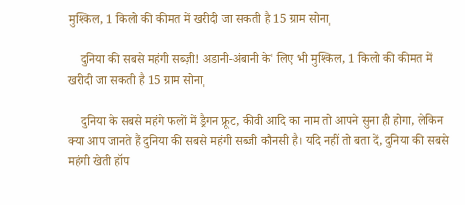मुश्किल, 1 किलो की कीमत में खरीदी जा सकती है 15 ग्राम सोनाˌ

    दुनिया की सबसे महंगी सब्ज़ी! अडानी-अंबानी केˈ लिए भी मुश्किल, 1 किलो की कीमत में खरीदी जा सकती है 15 ग्राम सोनाˌ

    दुनिया के सबसे महंगे फलों में ड्रैगन फ्रूट, कीवी आदि का नाम तो आपने सुना ही होगा, लेकिन क्या आप जानते हैं दुनिया की सबसे महंगी सब्जी कौनसी है। यदि नहीं तो बता दें, दुनिया की सबसे महंगी खेती हॉप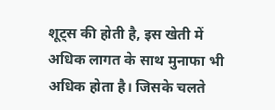शूट्स की होती है, इस खेती में अधिक लागत के साथ मुनाफा भी अधिक होता है। जिसके चलते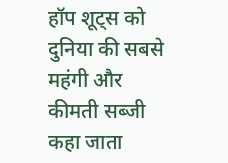हॉप शूट्स को दुनिया की सबसे महंगी और कीमती सब्जी कहा जाता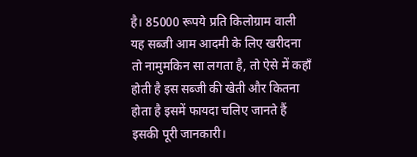है। 85000 रूपये प्रति किलोग्राम वाली यह सब्जी आम आदमी के लिए खरीदना तो नामुमकिन सा लगता है, तो ऐसे में कहाँ होती है इस सब्जी की खेती और कितना होता है इसमें फायदा चलिए जानते हैं इसकी पूरी जानकारी।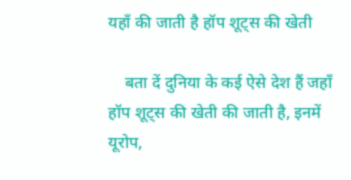यहाँ की जाती है हॉप शूट्स की खेती

    बता दें दुनिया के कई ऐसे देश हैं जहाँ हॉप शूट्स की खेती की जाती है, इनमें यूरोप,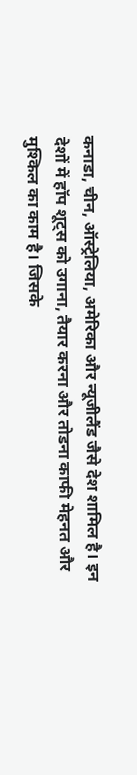कनाडा, चीन, ऑस्ट्रेलिया, अमेरिका और न्यूजीलैंड जैसे देश शामिल है। इन देशों में हॉप शूट्स को उगाना, तैयार करना और तोडना काफी मेहनत और मुश्किल का काम है। जिसके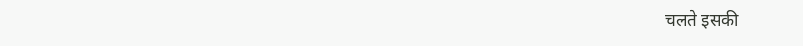चलते इसकी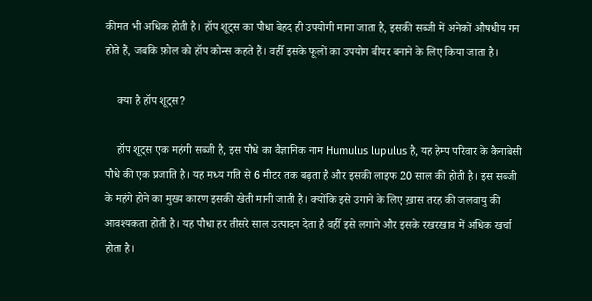कीमत भी अधिक होती है। हॉप शूट्स का पौधा बेहद ही उपयोगी माना जाता है, इसकी सब्जी में अनेकों औषधीय गन होते हैं, जबकि फ़ोल को हॉप कोन्स कहते हैं। वहीँ इसके फूलों का उपयोग बीयर बनाने के लिए किया जाता है।

    क्या है हॉप शूट्स?

    हॉप शूट्स एक महंगी सब्जी है, इस पौधे का वैज्ञानिक नाम Humulus lupulus है, यह हेम्प परिवार के कैनाबेसी पौधे की एक प्रजाति है। यह मध्य गति से 6 मीटर तक बढ़ता है और इसकी लाइफ 20 साल की होती है। इस सब्जी के महंगे होने का मुख्य कारण इसकी खेती मानी जाती है। क्योंकि इसे उगाने के लिए ख़ास तरह की जलवायु की आवश्यकता होती है। यह पौधा हर तीसरे साल उत्पादन देता है वहीँ इसे लगाने और इसके रखरखाव में अधिक खर्चा होता है।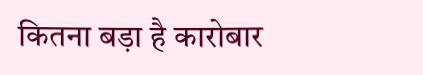कितना बड़ा है कारोबार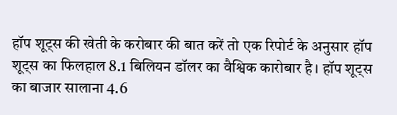हॉप शूट्स की खेती के करोबार की बात करें तो एक रिपोर्ट के अनुसार हॉप शूट्स का फिलहाल 8.1 बिलियन डॉलर का वैश्विक कारोबार है। हॉप शूट्स का बाजार सालाना 4.6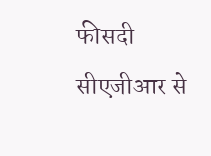फीसदी सीएजीआर से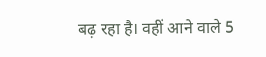बढ़ रहा है। वहीं आने वाले 5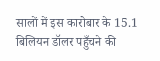सालों में इस कारोबार के 15.1 बिलियन डॉलर पहुँचने की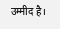उम्मीद है।